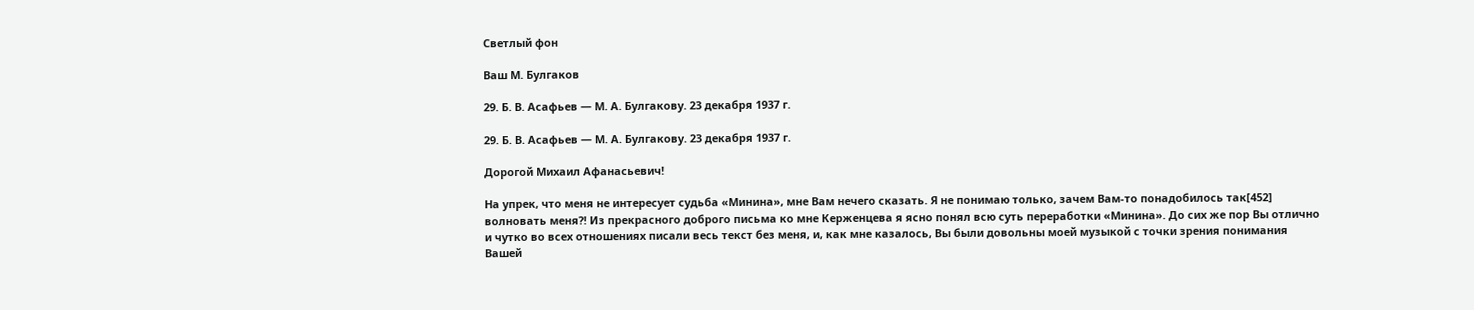Светлый фон

Ваш М. Булгаков

29. Б. В. Асафьев — М. А. Булгакову. 23 декабря 1937 г.

29. Б. В. Асафьев — М. А. Булгакову. 23 декабря 1937 г.

Дорогой Михаил Афанасьевич!

На упрек, что меня не интересует судьба «Минина», мне Вам нечего сказать. Я не понимаю только, зачем Вам-то понадобилось так[452] волновать меня?! Из прекрасного доброго письма ко мне Керженцева я ясно понял всю суть переработки «Минина». До сих же пор Вы отлично и чутко во всех отношениях писали весь текст без меня, и, как мне казалось, Вы были довольны моей музыкой с точки зрения понимания Вашей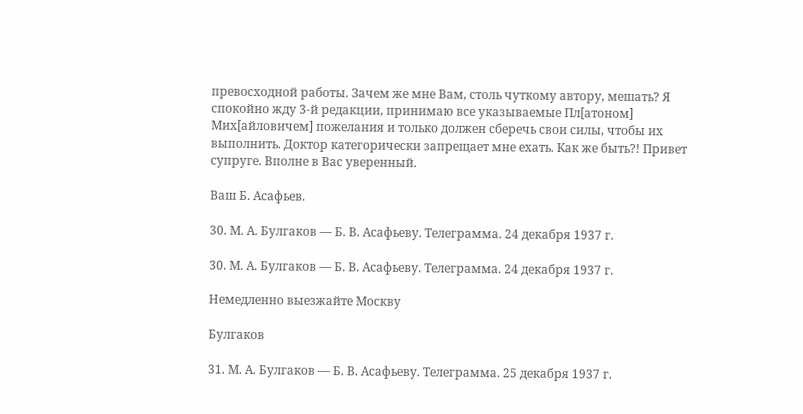превосходной работы. Зачем же мне Вам, столь чуткому автору, мешать? Я спокойно жду 3-й редакции, принимаю все указываемые Пл[атоном] Мих[айловичем] пожелания и только должен сберечь свои силы, чтобы их выполнить. Доктор категорически запрещает мне ехать. Как же быть?! Привет супруге. Вполне в Вас уверенный.

Ваш Б. Асафьев.

30. М. А. Булгаков — Б. В. Асафьеву. Телеграмма. 24 декабря 1937 г.

30. М. А. Булгаков — Б. В. Асафьеву. Телеграмма. 24 декабря 1937 г.

Немедленно выезжайте Москву

Булгаков

31. М. А. Булгаков — Б. В. Асафьеву. Телеграмма. 25 декабря 1937 г.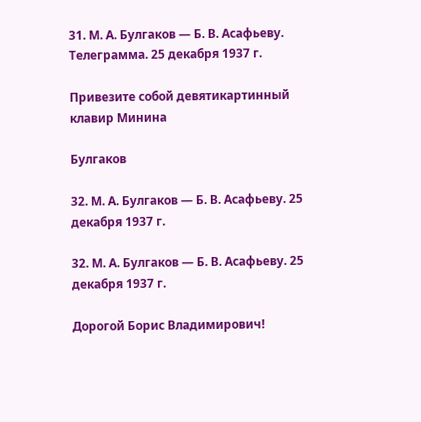31. М. А. Булгаков — Б. В. Асафьеву. Телеграмма. 25 декабря 1937 г.

Привезите собой девятикартинный клавир Минина

Булгаков

32. М. А. Булгаков — Б. В. Асафьеву. 25 декабря 1937 г.

32. М. А. Булгаков — Б. В. Асафьеву. 25 декабря 1937 г.

Дорогой Борис Владимирович!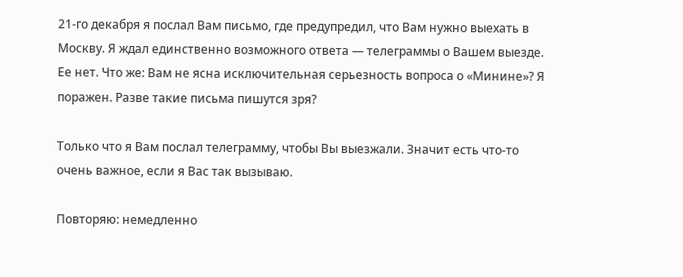21-го декабря я послал Вам письмо, где предупредил, что Вам нужно выехать в Москву. Я ждал единственно возможного ответа — телеграммы о Вашем выезде. Ее нет. Что же: Вам не ясна исключительная серьезность вопроса о «Минине»? Я поражен. Разве такие письма пишутся зря?

Только что я Вам послал телеграмму, чтобы Вы выезжали. Значит есть что-то очень важное, если я Вас так вызываю.

Повторяю: немедленно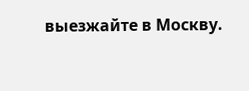выезжайте в Москву.